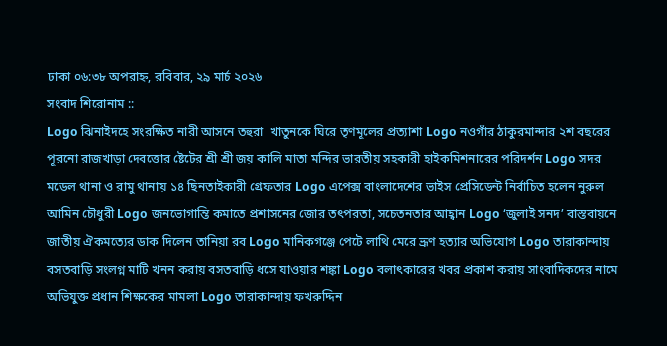ঢাকা ০৬:৩৮ অপরাহ্ন, রবিবার, ২৯ মার্চ ২০২৬
সংবাদ শিরোনাম ::
Logo ঝিনাইদহে সংরক্ষিত নারী আসনে তহুরা  খাতুনকে ঘিরে তৃণমূলের প্রত্যাশা Logo নওগাঁর ঠাকুরমান্দার ২শ বছরের পূরনো রাজখাড়া দেবত্তোর ষ্টেটের শ্রী শ্রী জয় কালি মাতা মন্দির ভারতীয় সহকারী হাইকমিশনারের পরিদর্শন Logo সদর মডেল থানা ও রামু থানায় ১৪ ছিনতাইকারী গ্রেফতার Logo এপেক্স বাংলাদেশের ভাইস প্রেসিডেন্ট নির্বাচিত হলেন নুরুল আমিন চৌধুরী Logo জনভোগান্তি কমাতে প্রশাসনের জোর তৎপরতা, সচেতনতার আহ্বান Logo ‘জুলাই সনদ’ বাস্তবায়নে জাতীয় ঐকমত্যের ডাক দিলেন তানিয়া রব Logo মানিকগঞ্জে পেটে লাথি মেরে ভ্রূণ হত্যার অভিযোগ Logo তারাকান্দায় বসতবাড়ি সংলগ্ন মাটি খনন করায় বসতবাড়ি ধসে যাওয়ার শঙ্কা Logo বলাৎকারের খবর প্রকাশ করায় সাংবাদিকদের নামে অভিযুক্ত প্রধান শিক্ষকের মামলা Logo তারাকান্দায় ফখরুদ্দিন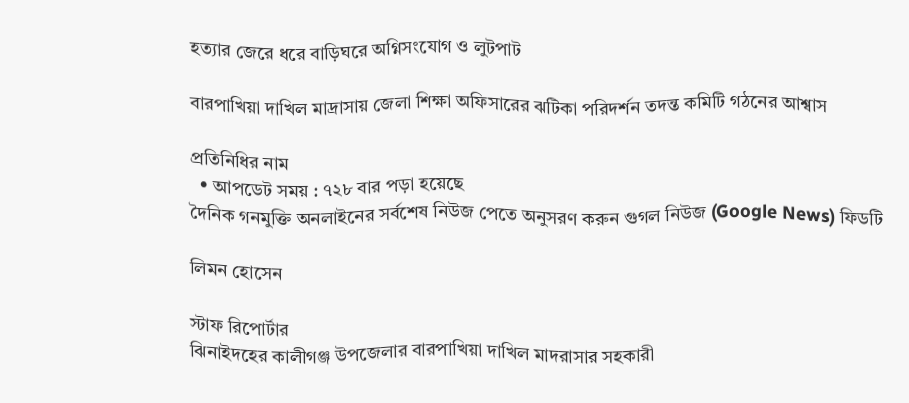হত্যার জেরে ধরে বাড়িঘরে অগ্নিসংযোগ ও লুটপাট

বারপাখিয়া দাখিল মাদ্রাসায় জেলা শিক্ষা অফিসারের ঝটিকা পরিদর্শন তদন্ত কমিটি গঠনের আশ্বাস

প্রতিনিধির নাম
  • আপডেট সময় : ৭২৮ বার পড়া হয়েছে
দৈনিক গনমুক্তি অনলাইনের সর্বশেষ নিউজ পেতে অনুসরণ করুন গুগল নিউজ (Google News) ফিডটি

লিমন হোসেন

স্টাফ রিপোর্টার
ঝিনাইদহের কালীগঞ্জ উপজেলার বারপাখিয়া দাখিল মাদরাসার সহকারী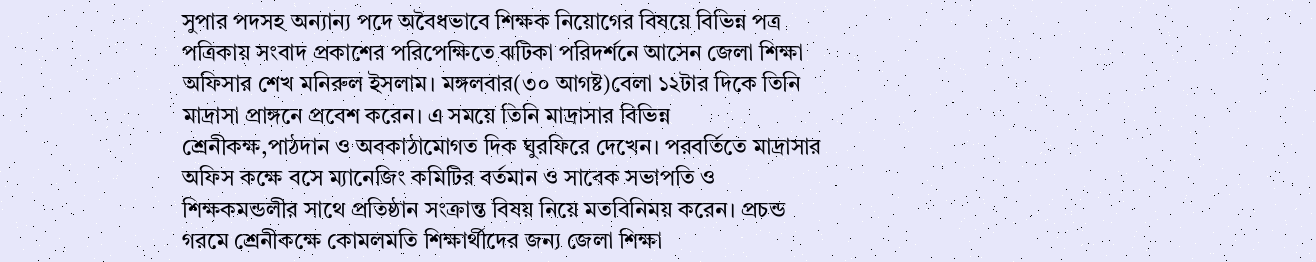সুপার পদসহ অন্যান্য পদে অবৈধভাবে শিক্ষক নিয়োগের বিষয়ে বিভিন্ন পত্র পত্রিকায় সংবাদ প্রকাশের পরিপেক্ষিতে ঝটিকা পরিদর্শনে আসেন জেলা শিক্ষা অফিসার শেখ মনিরুল ইসলাম। মঙ্গলবার(৩০ আগষ্ট)বেলা ১২টার দিকে তিনি মাদ্রাসা প্রাঙ্গনে প্রবেশ করেন। এ সময়ে তিনি মাদ্রাসার বিভিন্ন শ্রেনীকক্ষ,পাঠদান ও অবকাঠামোগত দিক ঘুরফিরে দেখেন। পরবর্তিতে মাদ্রাসার অফিস কক্ষে বসে ম্যানেজিং কমিটির বর্তমান ও সাবেক সভাপতি ও শিক্ষকমন্ডলীর সাথে প্রতিষ্ঠান সংক্রান্ত বিষয় নিয়ে মতবিনিময় করেন। প্রচন্ড গরমে শ্রেনীকক্ষে কোমলমতি শিক্ষার্থীদের জন্য জেলা শিক্ষা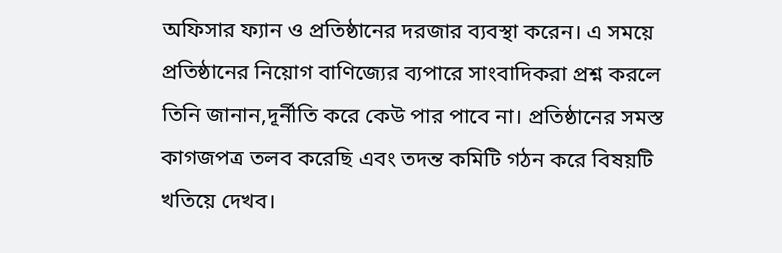অফিসার ফ্যান ও প্রতিষ্ঠানের দরজার ব্যবস্থা করেন। এ সময়ে প্রতিষ্ঠানের নিয়োগ বাণিজ্যের ব্যপারে সাংবাদিকরা প্রশ্ন করলে তিনি জানান,দূর্নীতি করে কেউ পার পাবে না। প্রতিষ্ঠানের সমস্ত কাগজপত্র তলব করেছি এবং তদন্ত কমিটি গঠন করে বিষয়টি খতিয়ে দেখব।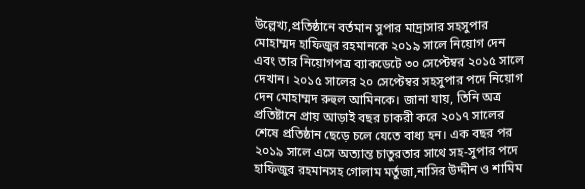উল্লেখ্য,প্রতিষ্ঠানে বর্তমান সুপার মাদ্রাসার সহসুপার মোহাম্মদ হাফিজুর রহমানকে ২০১৯ সালে নিয়োগ দেন এবং তার নিয়োগপত্র ব্যাকডেটে ৩০ সেপ্টেম্বর ২০১৫ সালে দেখান। ২০১৫ সালের ২০ সেপ্টেম্বর সহসুপার পদে নিয়োগ দেন মোহাম্মদ রুহুল আমিনকে। জানা যায়, তিনি অত্র প্রতিষ্টানে প্রায় আড়াই বছর চাকরী করে ২০১৭ সালের শেষে প্রতিষ্ঠান ছেড়ে চলে যেতে বাধ্য হন। এক বছর পর ২০১৯ সালে এসে অত্যান্ত চাতুরতার সাথে সহ-সুপার পদে হাফিজুর রহমানসহ গোলাম মর্তুজা,নাসির উদ্দীন ও শামিম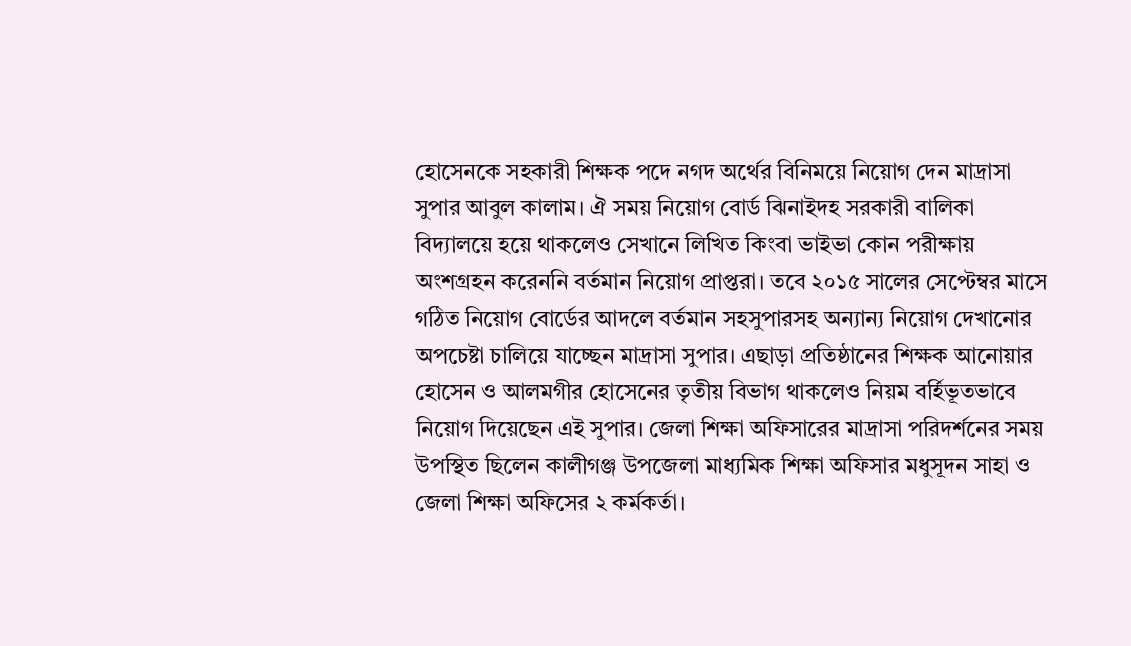হোসেনকে সহকারী শিক্ষক পদে নগদ অর্থের বিনিময়ে নিয়োগ দেন মাদ্রাসা সুপার আবুল কালাম। ঐ সময় নিয়োগ বোর্ড ঝিনাইদহ সরকারী বালিকা বিদ্যালয়ে হয়ে থাকলেও সেখানে লিখিত কিংবা ভাইভা কোন পরীক্ষায় অংশগ্রহন করেননি বর্তমান নিয়োগ প্রাপ্তরা। তবে ২০১৫ সালের সেপ্টেম্বর মাসে গঠিত নিয়োগ বোর্ডের আদলে বর্তমান সহসুপারসহ অন্যান্য নিয়োগ দেখানোর অপচেষ্টা চালিয়ে যাচ্ছেন মাদ্রাসা সুপার। এছাড়া প্রতিষ্ঠানের শিক্ষক আনোয়ার হোসেন ও আলমগীর হোসেনের তৃতীয় বিভাগ থাকলেও নিয়ম বর্হিভূতভাবে নিয়োগ দিয়েছেন এই সুপার। জেলা শিক্ষা অফিসারের মাদ্রাসা পরিদর্শনের সময় উপস্থিত ছিলেন কালীগঞ্জ উপজেলা মাধ্যমিক শিক্ষা অফিসার মধুসূদন সাহা ও জেলা শিক্ষা অফিসের ২ কর্মকর্তা।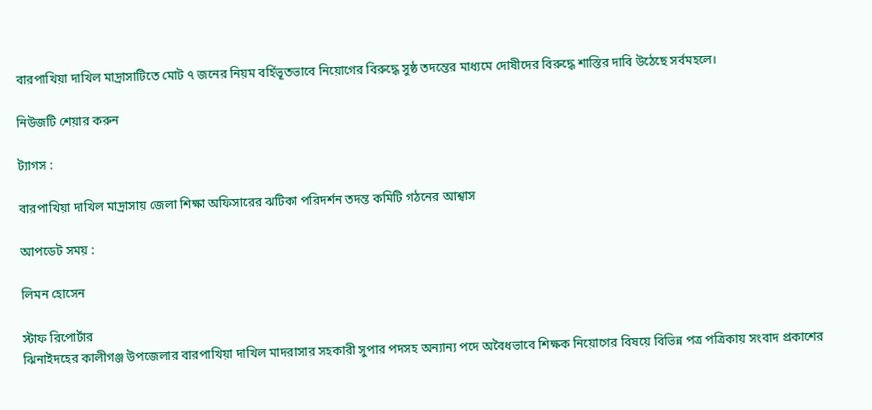বারপাখিয়া দাখিল মাদ্রাসাটিতে মোট ৭ জনের নিয়ম বর্হিভূতভাবে নিয়োগের বিরুদ্ধে সুষ্ঠ তদন্তের মাধ্যমে দোষীদের বিরুদ্ধে শাস্তির দাবি উঠেছে সর্বমহলে।

নিউজটি শেয়ার করুন

ট্যাগস :

বারপাখিয়া দাখিল মাদ্রাসায় জেলা শিক্ষা অফিসারের ঝটিকা পরিদর্শন তদন্ত কমিটি গঠনের আশ্বাস

আপডেট সময় :

লিমন হোসেন

স্টাফ রিপোর্টার
ঝিনাইদহের কালীগঞ্জ উপজেলার বারপাখিয়া দাখিল মাদরাসার সহকারী সুপার পদসহ অন্যান্য পদে অবৈধভাবে শিক্ষক নিয়োগের বিষয়ে বিভিন্ন পত্র পত্রিকায় সংবাদ প্রকাশের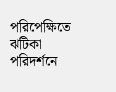পরিপেক্ষিতে ঝটিকা পরিদর্শনে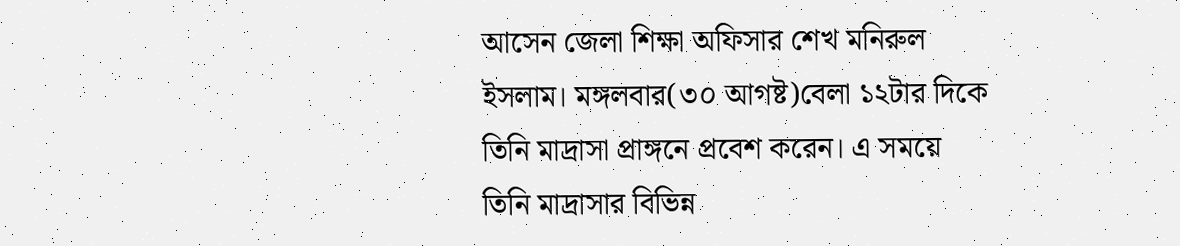আসেন জেলা শিক্ষা অফিসার শেখ মনিরুল ইসলাম। মঙ্গলবার(৩০ আগষ্ট)বেলা ১২টার দিকে তিনি মাদ্রাসা প্রাঙ্গনে প্রবেশ করেন। এ সময়ে তিনি মাদ্রাসার বিভিন্ন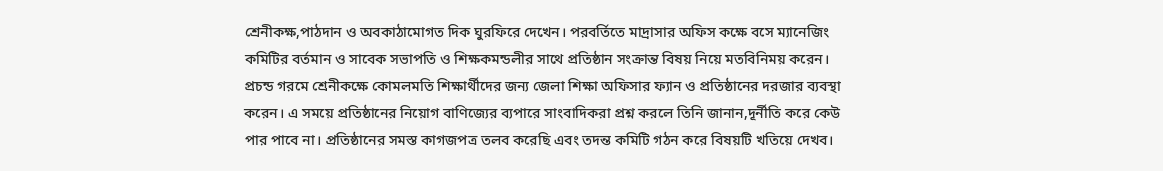শ্রেনীকক্ষ,পাঠদান ও অবকাঠামোগত দিক ঘুরফিরে দেখেন। পরবর্তিতে মাদ্রাসার অফিস কক্ষে বসে ম্যানেজিং কমিটির বর্তমান ও সাবেক সভাপতি ও শিক্ষকমন্ডলীর সাথে প্রতিষ্ঠান সংক্রান্ত বিষয় নিয়ে মতবিনিময় করেন। প্রচন্ড গরমে শ্রেনীকক্ষে কোমলমতি শিক্ষার্থীদের জন্য জেলা শিক্ষা অফিসার ফ্যান ও প্রতিষ্ঠানের দরজার ব্যবস্থা করেন। এ সময়ে প্রতিষ্ঠানের নিয়োগ বাণিজ্যের ব্যপারে সাংবাদিকরা প্রশ্ন করলে তিনি জানান,দূর্নীতি করে কেউ পার পাবে না। প্রতিষ্ঠানের সমস্ত কাগজপত্র তলব করেছি এবং তদন্ত কমিটি গঠন করে বিষয়টি খতিয়ে দেখব।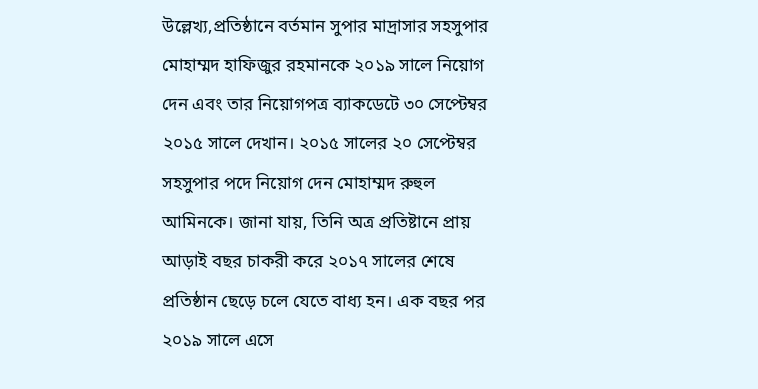উল্লেখ্য,প্রতিষ্ঠানে বর্তমান সুপার মাদ্রাসার সহসুপার মোহাম্মদ হাফিজুর রহমানকে ২০১৯ সালে নিয়োগ দেন এবং তার নিয়োগপত্র ব্যাকডেটে ৩০ সেপ্টেম্বর ২০১৫ সালে দেখান। ২০১৫ সালের ২০ সেপ্টেম্বর সহসুপার পদে নিয়োগ দেন মোহাম্মদ রুহুল আমিনকে। জানা যায়, তিনি অত্র প্রতিষ্টানে প্রায় আড়াই বছর চাকরী করে ২০১৭ সালের শেষে প্রতিষ্ঠান ছেড়ে চলে যেতে বাধ্য হন। এক বছর পর ২০১৯ সালে এসে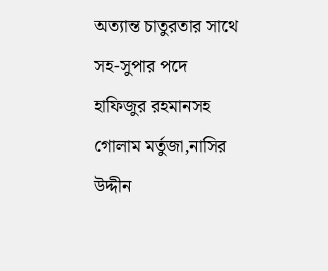অত্যান্ত চাতুরতার সাথে সহ-সুপার পদে হাফিজুর রহমানসহ গোলাম মর্তুজা,নাসির উদ্দীন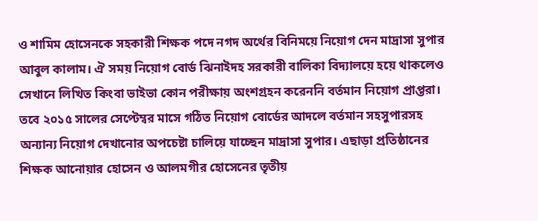ও শামিম হোসেনকে সহকারী শিক্ষক পদে নগদ অর্থের বিনিময়ে নিয়োগ দেন মাদ্রাসা সুপার আবুল কালাম। ঐ সময় নিয়োগ বোর্ড ঝিনাইদহ সরকারী বালিকা বিদ্যালয়ে হয়ে থাকলেও সেখানে লিখিত কিংবা ভাইভা কোন পরীক্ষায় অংশগ্রহন করেননি বর্তমান নিয়োগ প্রাপ্তরা। তবে ২০১৫ সালের সেপ্টেম্বর মাসে গঠিত নিয়োগ বোর্ডের আদলে বর্তমান সহসুপারসহ অন্যান্য নিয়োগ দেখানোর অপচেষ্টা চালিয়ে যাচ্ছেন মাদ্রাসা সুপার। এছাড়া প্রতিষ্ঠানের শিক্ষক আনোয়ার হোসেন ও আলমগীর হোসেনের তৃতীয়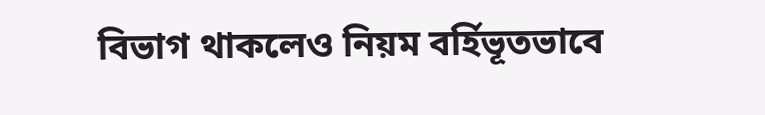বিভাগ থাকলেও নিয়ম বর্হিভূতভাবে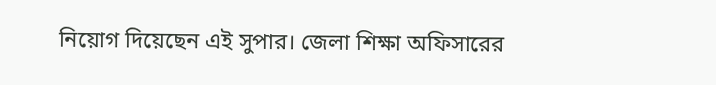নিয়োগ দিয়েছেন এই সুপার। জেলা শিক্ষা অফিসারের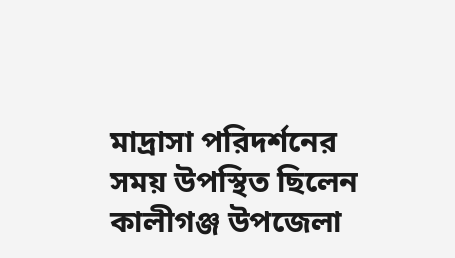মাদ্রাসা পরিদর্শনের সময় উপস্থিত ছিলেন কালীগঞ্জ উপজেলা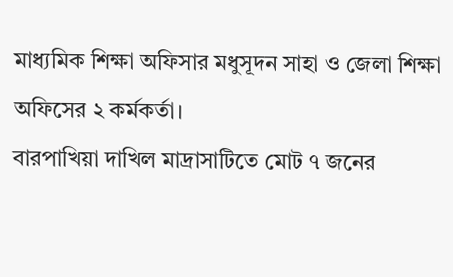মাধ্যমিক শিক্ষা অফিসার মধুসূদন সাহা ও জেলা শিক্ষা অফিসের ২ কর্মকর্তা।
বারপাখিয়া দাখিল মাদ্রাসাটিতে মোট ৭ জনের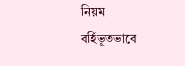নিয়ম বর্হিভূতভাবে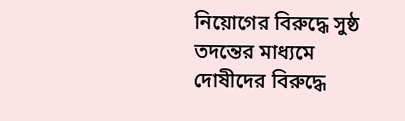নিয়োগের বিরুদ্ধে সুষ্ঠ তদন্তের মাধ্যমে দোষীদের বিরুদ্ধে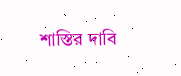শাস্তির দাবি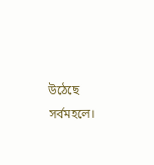উঠেছে সর্বমহলে।